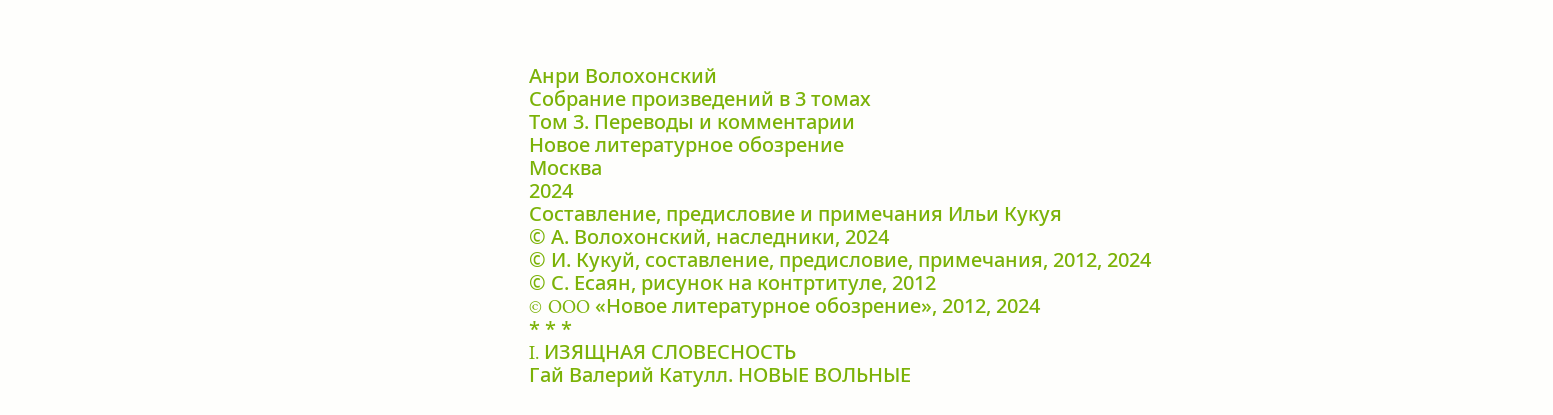Анри Волохонский
Собрание произведений в 3 томах
Том 3. Переводы и комментарии
Новое литературное обозрение
Москва
2024
Составление, предисловие и примечания Ильи Кукуя
© А. Волохонский, наследники, 2024
© И. Кукуй, составление, предисловие, примечания, 2012, 2024
© С. Есаян, рисунок на контртитуле, 2012
© OOO «Новое литературное обозрение», 2012, 2024
* * *
I. ИЗЯЩНАЯ СЛОВЕСНОСТЬ
Гай Валерий Катулл. НОВЫЕ ВОЛЬНЫЕ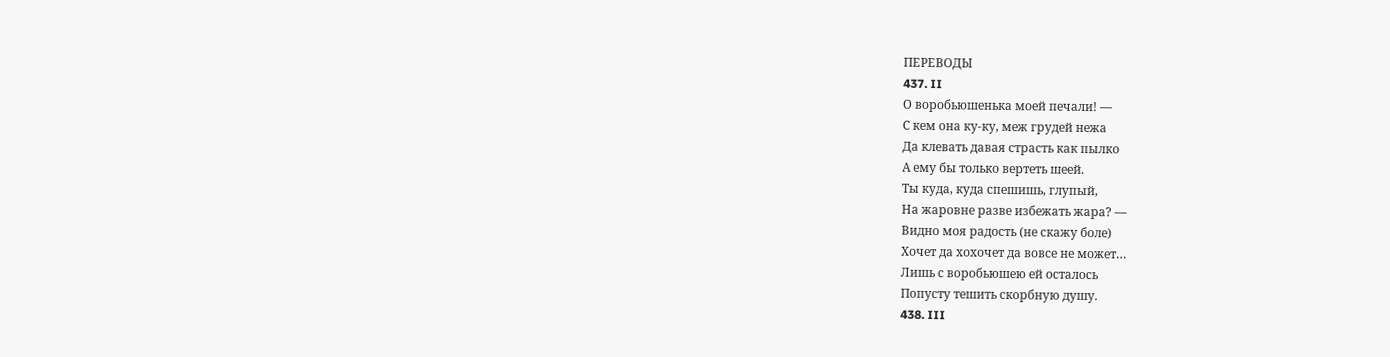ПЕРЕВОДЫ
437. II
О воробьюшенька моей печали! —
С кем она ку-ку, меж грудей нежа
Да клевать давая страсть как пылко
А ему бы только вертеть шеей.
Ты куда, куда спешишь, глупый,
На жаровне разве избежать жара? —
Видно моя радость (не скажу боле)
Хочет да хохочет да вовсе не может…
Лишь с воробьюшею ей осталось
Попусту тешить скорбную душу.
438. III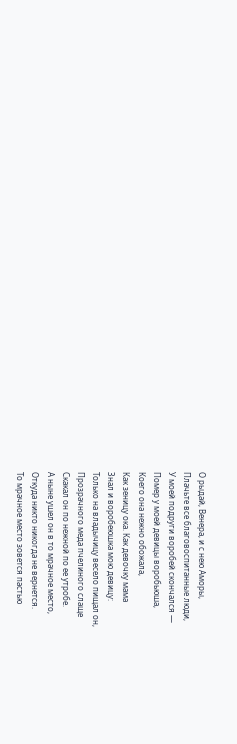О рыдай, Венера, и с нею Аморы,
Плачьте все благовоспитанные люди,
У моей подруги воробей скончался —
Помер у моей девицы воробьюша,
Коего она нежно обожала,
Как зеницу ока. Как девочку мама
Знал и воробеюшка мою девицу:
Только на владычицу весело пищал он,
Прозрачного меда пчелиного слаще
Скакал он по нежной по ее утробе.
А ныне ушел он в то мрачное место,
Откуда никто никогда не вернется.
То мрачное место зовется пастью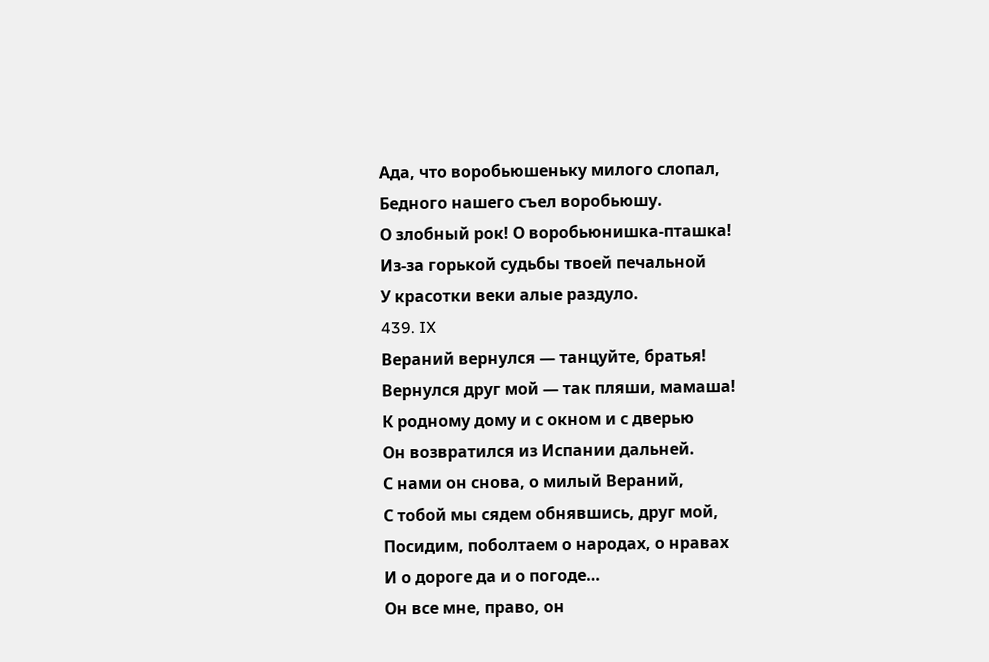Ада, что воробьюшеньку милого слопал,
Бедного нашего съел воробьюшу.
О злобный рок! О воробьюнишка-пташка!
Из-за горькой судьбы твоей печальной
У красотки веки алые раздуло.
439. IX
Вераний вернулся — танцуйте, братья!
Вернулся друг мой — так пляши, мамаша!
К родному дому и с окном и с дверью
Он возвратился из Испании дальней.
С нами он снова, о милый Вераний,
С тобой мы сядем обнявшись, друг мой,
Посидим, поболтаем о народах, о нравах
И о дороге да и о погоде…
Он все мне, право, он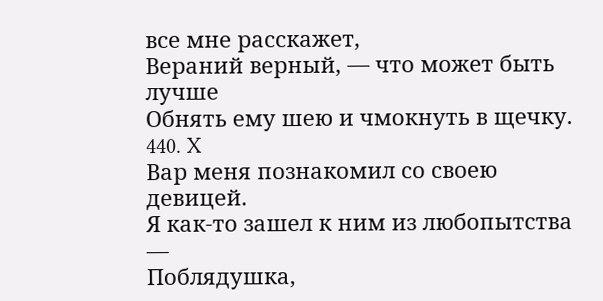все мне расскажет,
Вераний верный, — что может быть лучше
Обнять ему шею и чмокнуть в щечку.
440. X
Вар меня познакомил со своею девицей.
Я как-то зашел к ним из любопытства —
Поблядушка,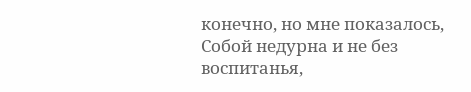конечно, но мне показалось,
Собой недурна и не без воспитанья,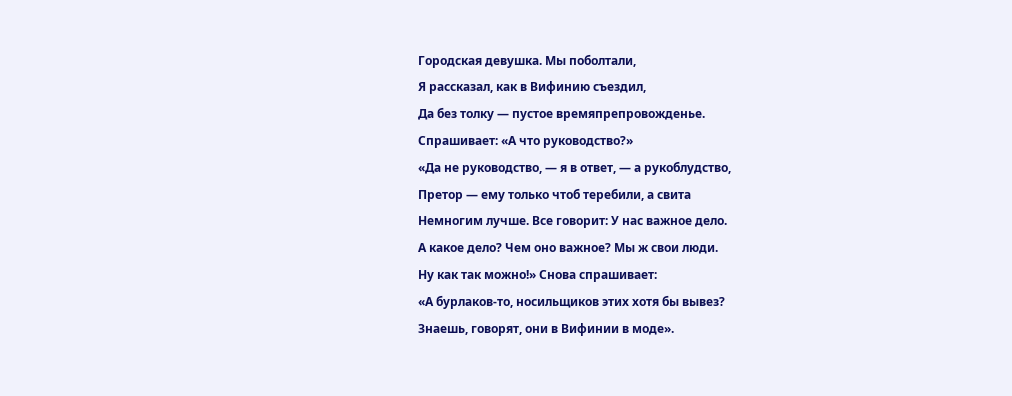Городская девушка. Мы поболтали,
Я рассказал, как в Вифинию съездил,
Да без толку — пустое времяпрепровожденье.
Спрашивает: «А что руководство?»
«Да не руководство, — я в ответ, — а рукоблудство,
Претор — ему только чтоб теребили, а свита
Немногим лучше. Все говорит: У нас важное дело.
А какое дело? Чем оно важное? Мы ж свои люди.
Ну как так можно!» Снова спрашивает:
«А бурлаков-то, носильщиков этих хотя бы вывез?
Знаешь, говорят, они в Вифинии в моде».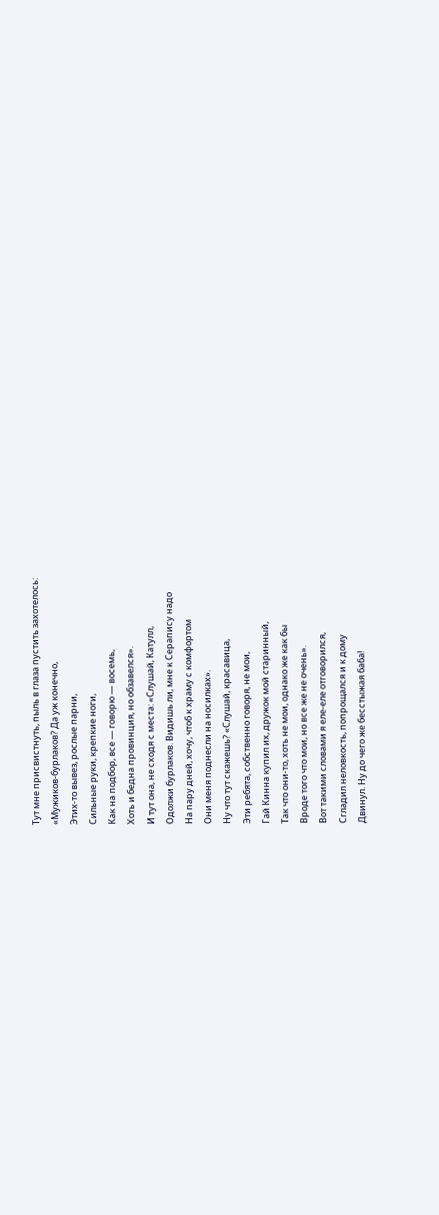Тут мне присвистнуть, пыль в глаза пустить захотелось:
«Мужиков-бурлаков? Да уж конечно,
Этих-то вывез, рослые парни,
Сильные руки, крепкие ноги,
Как на подбор, все — говорю — восемь,
Хоть и бедна провинция, но обзавелся».
И тут она, не сходя с места: «Слушай, Катулл,
Одолжи бурлаков. Видишь ли, мне к Серапису надо
На пару дней, хочу, чтоб к храму с комфортом
Они меня поднесли на носилках».
Ну что тут скажешь? «Слушай, красавица,
Эти ребята, собственно говоря, не мои,
Гай Кинна купил их, дружок мой старинный,
Так что они-то, хоть не мои, однако же как бы
Вроде того что мои, но все же не очень».
Вот такими словами я еле-еле отговорился,
Сгладил неловкость, попрощался и к дому
Двинул. Ну до чего же бесстыжая баба!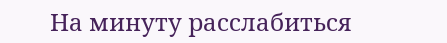На минуту расслабиться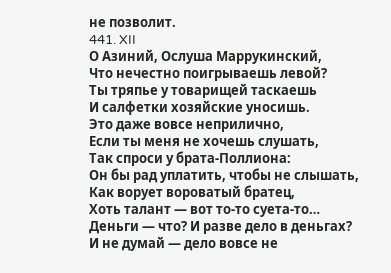не позволит.
441. XII
О Азиний, Ослуша Маррукинский,
Что нечестно поигрываешь левой?
Ты тряпье у товарищей таскаешь
И салфетки хозяйские уносишь.
Это даже вовсе неприлично,
Если ты меня не хочешь слушать,
Так спроси у брата-Поллиона:
Он бы рад уплатить, чтобы не слышать,
Как ворует вороватый братец,
Хоть талант — вот то-то суета-то…
Деньги — что? И разве дело в деньгах?
И не думай — дело вовсе не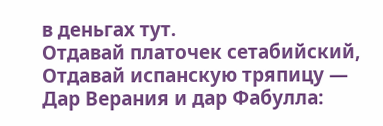в деньгах тут.
Отдавай платочек сетабийский,
Отдавай испанскую тряпицу —
Дар Верания и дар Фабулла: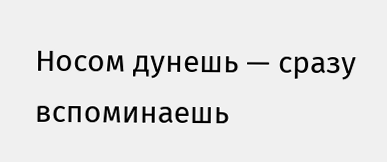Носом дунешь — сразу вспоминаешь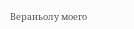Вераньолу моего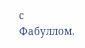с Фабуллом.